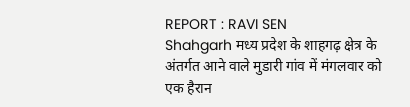REPORT : RAVI SEN
Shahgarh मध्य प्रदेश के शाहगढ़ क्षेत्र के अंतर्गत आने वाले मुडारी गांव में मंगलवार को एक हैरान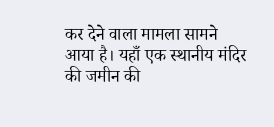कर देने वाला मामला सामने आया है। यहाँ एक स्थानीय मंदिर की जमीन की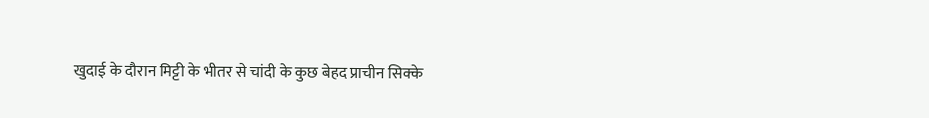खुदाई के दौरान मिट्टी के भीतर से चांदी के कुछ बेहद प्राचीन सिक्के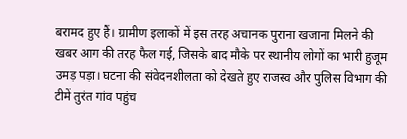बरामद हुए हैं। ग्रामीण इलाकों में इस तरह अचानक पुराना खजाना मिलने की खबर आग की तरह फैल गई, जिसके बाद मौके पर स्थानीय लोगों का भारी हुजूम उमड़ पड़ा। घटना की संवेदनशीलता को देखते हुए राजस्व और पुलिस विभाग की टीमें तुरंत गांव पहुंच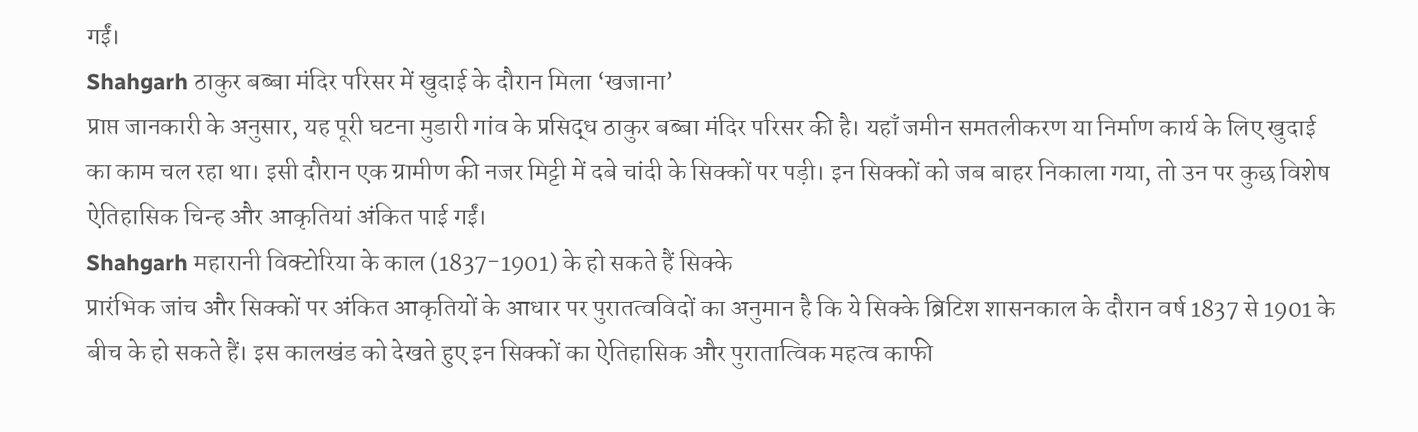गईं।
Shahgarh ठाकुर बब्बा मंदिर परिसर में खुदाई के दौरान मिला ‘खजाना’
प्राप्त जानकारी के अनुसार, यह पूरी घटना मुडारी गांव के प्रसिद्ध ठाकुर बब्बा मंदिर परिसर की है। यहाँ जमीन समतलीकरण या निर्माण कार्य के लिए खुदाई का काम चल रहा था। इसी दौरान एक ग्रामीण की नजर मिट्टी में दबे चांदी के सिक्कों पर पड़ी। इन सिक्कों को जब बाहर निकाला गया, तो उन पर कुछ विशेष ऐतिहासिक चिन्ह और आकृतियां अंकित पाई गईं।
Shahgarh महारानी विक्टोरिया के काल (1837-1901) के हो सकते हैं सिक्के
प्रारंभिक जांच और सिक्कों पर अंकित आकृतियों के आधार पर पुरातत्वविदों का अनुमान है कि ये सिक्के ब्रिटिश शासनकाल के दौरान वर्ष 1837 से 1901 के बीच के हो सकते हैं। इस कालखंड को देखते हुए इन सिक्कों का ऐतिहासिक और पुरातात्विक महत्व काफी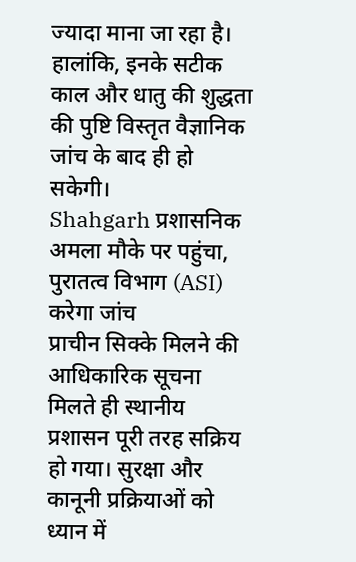ज्यादा माना जा रहा है। हालांकि, इनके सटीक काल और धातु की शुद्धता की पुष्टि विस्तृत वैज्ञानिक जांच के बाद ही हो सकेगी।
Shahgarh प्रशासनिक अमला मौके पर पहुंचा, पुरातत्व विभाग (ASI) करेगा जांच
प्राचीन सिक्के मिलने की आधिकारिक सूचना मिलते ही स्थानीय प्रशासन पूरी तरह सक्रिय हो गया। सुरक्षा और कानूनी प्रक्रियाओं को ध्यान में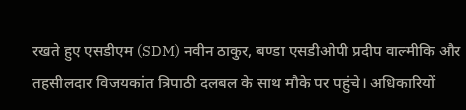रखते हुए एसडीएम (SDM) नवीन ठाकुर, बण्डा एसडीओपी प्रदीप वाल्मीकि और तहसीलदार विजयकांत त्रिपाठी दलबल के साथ मौके पर पहुंचे। अधिकारियों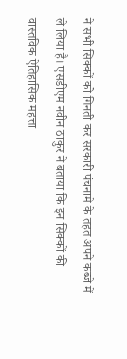ने सभी सिक्कों को गिनती कर सरकारी पंचनामे के तहत अपने कब्जे में ले लिया है। एसडीएम नवीन ठाकुर ने बताया कि इन सिक्कों की वास्तविक ऐतिहासिक महत्ता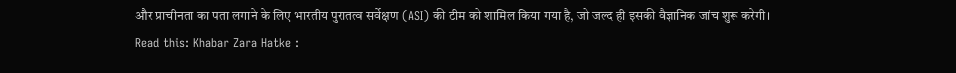और प्राचीनता का पता लगाने के लिए भारतीय पुरातत्व सर्वेक्षण (ASI) की टीम को शामिल किया गया है, जो जल्द ही इसकी वैज्ञानिक जांच शुरू करेगी।
Read this: Khabar Zara Hatke :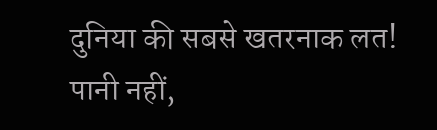दुनिया की सबसे खतरनाक लत! पानी नहीं,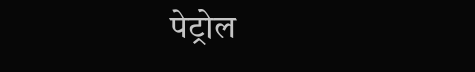पेट्रोल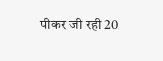पीकर जी रही 20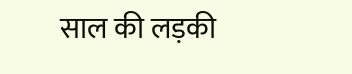साल की लड़की